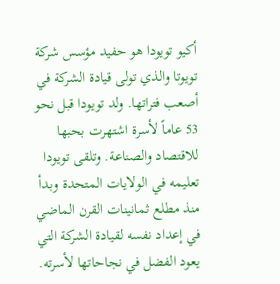أكيو تويودا هو حفيد مؤسس شركة تويوتا والذي تولى قيادة الشركة في أصعب فتراتها. ولد تويودا قبل نحو 53 عاماً لأسرة اشتهرت بحبها للاقتصاد والصناعة. وتلقى تويودا تعليمه في الولايات المتحدة وبدأ منذ مطلع ثمانينات القرن الماضي في إعداد نفسه لقيادة الشركة التي يعود الفضل في نجاحاتها لأسرته.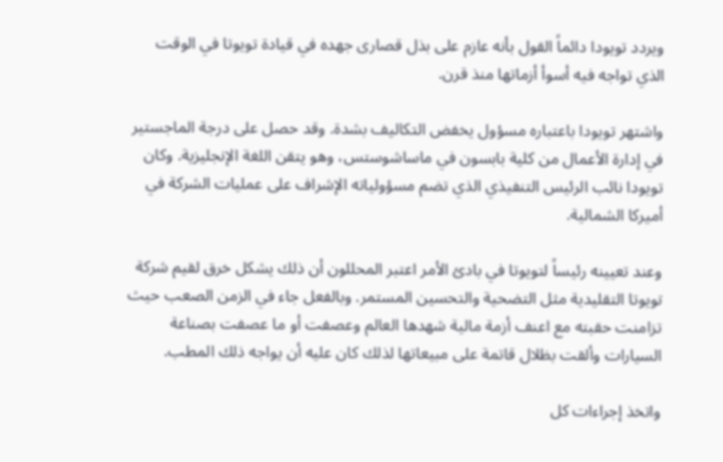ويردد تويودا دائماً القول بأنه عازم على بذل قصارى جهده في قيادة تويوتا في الوقت الذي تواجه فيه أسوأ أزماتها منذ قرن.

واشتهر تويودا باعتباره مسؤول يخفض التكاليف بشدة. وقد حصل على درجة الماجستير في إدارة الأعمال من كلية بابسون في ماساشوستس، وهو يتقن اللغة الإنجليزية. وكان تويودا نائب الرئيس التنفيذي الذي تضم مسؤولياته الإشراف على عمليات الشركة في أميركا الشمالية.

وعند تعيينه رئيساً لتويوتا في بادئ الأمر اعتبر المحللون أن ذلك يشكل خرق لقيم شركة تويوتا التقليدية مثل التضحية والتحسين المستمر. وبالفعل جاء في الزمن الصعب حيث تزامنت حقبته مع اعنف أزمة مالية شهدها العالم وعصفت أو ما عصفت بصناعة السيارات وألقت بظلال قاتمة على مبيعاتها لذلك كان عليه أن يواجه ذلك المطب.

واتخذ إجراءات كل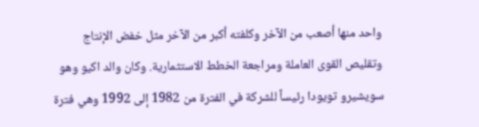واحد منها أصعب من الآخر وكلفته أكبر من الآخر مثل خفض الإنتاج وتقليص القوى العاملة ومراجعة الخطط الاستثمارية. وكان والد اكيو وهو سويشيرو تويودا رئيساً للشركة في الفترة من 1982 إلى 1992 وهي فترة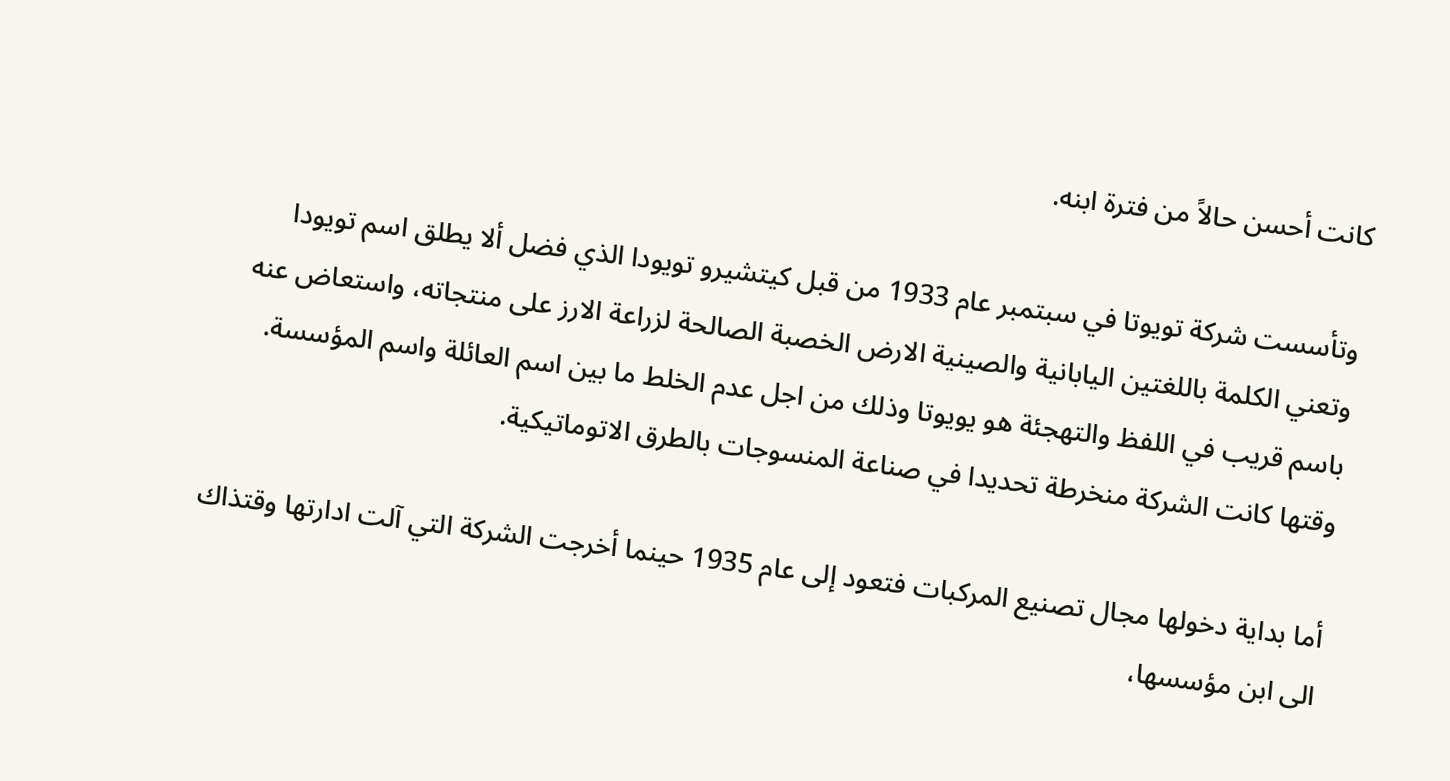كانت أحسن حالاً من فترة ابنه.

وتأسست شركة تويوتا في سبتمبر عام 1933 من قبل كيتشيرو تويودا الذي فضل ألا يطلق اسم تويودا وتعني الكلمة باللغتين اليابانية والصينية الارض الخصبة الصالحة لزراعة الارز على منتجاته، واستعاض عنه باسم قريب في اللفظ والتهجئة هو يويوتا وذلك من اجل عدم الخلط ما بين اسم العائلة واسم المؤسسة. وقتها كانت الشركة منخرطة تحديدا في صناعة المنسوجات بالطرق الاتوماتيكية.

أما بداية دخولها مجال تصنيع المركبات فتعود إلى عام 1935 حينما أخرجت الشركة التي آلت ادارتها وقتذاك الى ابن مؤسسها،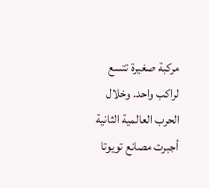مركبة صغيرة تتسع لراكب واحد. وخلال الحرب العالمية الثانية أجبرت مصانع تويوتا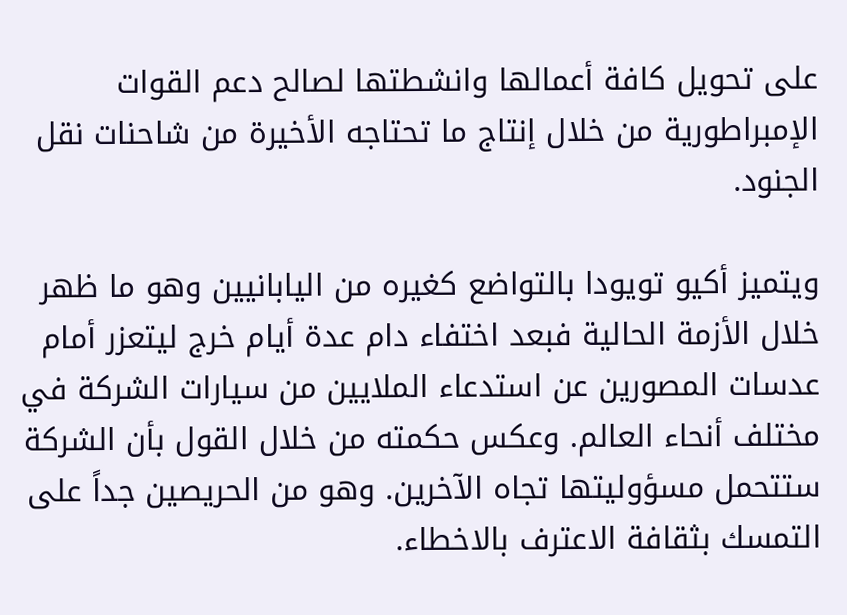على تحويل كافة أعمالها وانشطتها لصالح دعم القوات الإمبراطورية من خلال إنتاج ما تحتاجه الأخيرة من شاحنات نقل الجنود.

ويتميز أكيو تويودا بالتواضع كغيره من اليابانيين وهو ما ظهر خلال الأزمة الحالية فبعد اختفاء دام عدة أيام خرج ليتعزر أمام عدسات المصورين عن استدعاء الملايين من سيارات الشركة في مختلف أنحاء العالم. وعكس حكمته من خلال القول بأن الشركة ستتحمل مسؤوليتها تجاه الآخرين. وهو من الحريصين جداً على التمسك بثقافة الاعترف بالاخطاء.